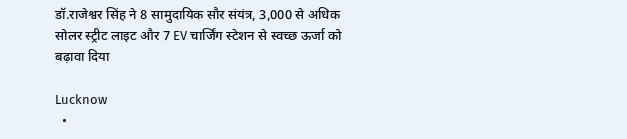डॉ.राजेश्वर सिंह ने 8 सामुदायिक सौर संयंत्र, 3,000 से अधिक सोलर स्ट्रीट लाइट और 7 EV चार्जिंग स्टेशन से स्वच्छ ऊर्जा को बढ़ावा दिया

Lucknow
  •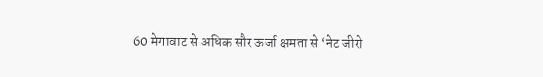60 मेगावाट से अधिक सौर ऊर्जा क्षमता से ‘नेट जीरो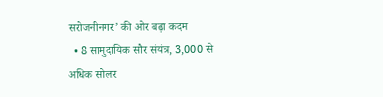सरोजनीनगर’ की ओर बढ़ा कदम
  • 8 सामुदायिक सौर संयंत्र, 3,000 से अधिक सोलर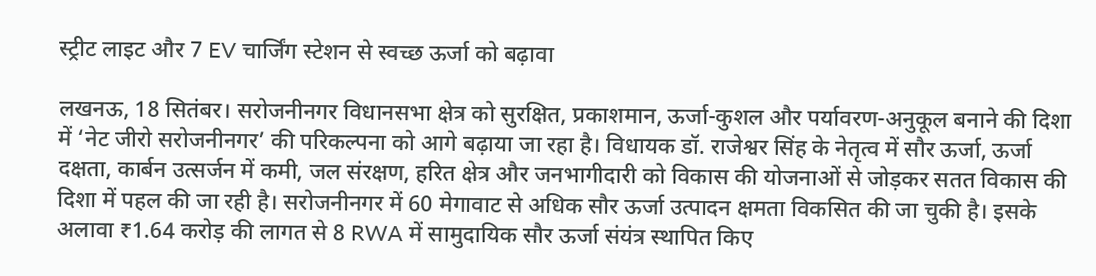स्ट्रीट लाइट और 7 EV चार्जिंग स्टेशन से स्वच्छ ऊर्जा को बढ़ावा

लखनऊ, 18 सितंबर। सरोजनीनगर विधानसभा क्षेत्र को सुरक्षित, प्रकाशमान, ऊर्जा-कुशल और पर्यावरण-अनुकूल बनाने की दिशा में ‘नेट जीरो सरोजनीनगर’ की परिकल्पना को आगे बढ़ाया जा रहा है। विधायक डॉ. राजेश्वर सिंह के नेतृत्व में सौर ऊर्जा, ऊर्जा दक्षता, कार्बन उत्सर्जन में कमी, जल संरक्षण, हरित क्षेत्र और जनभागीदारी को विकास की योजनाओं से जोड़कर सतत विकास की दिशा में पहल की जा रही है। सरोजनीनगर में 60 मेगावाट से अधिक सौर ऊर्जा उत्पादन क्षमता विकसित की जा चुकी है। इसके अलावा ₹1.64 करोड़ की लागत से 8 RWA में सामुदायिक सौर ऊर्जा संयंत्र स्थापित किए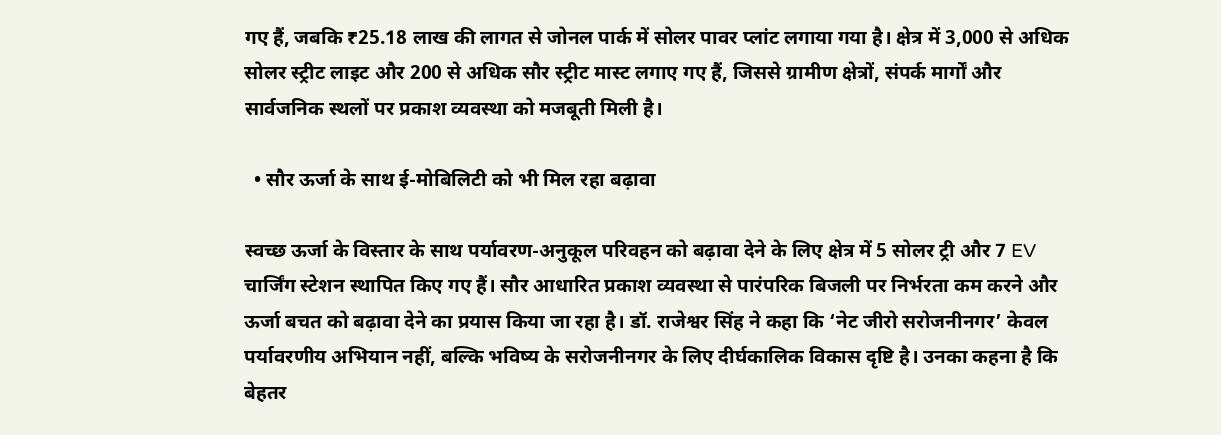गए हैं, जबकि ₹25.18 लाख की लागत से जोनल पार्क में सोलर पावर प्लांट लगाया गया है। क्षेत्र में 3,000 से अधिक सोलर स्ट्रीट लाइट और 200 से अधिक सौर स्ट्रीट मास्ट लगाए गए हैं, जिससे ग्रामीण क्षेत्रों, संपर्क मार्गों और सार्वजनिक स्थलों पर प्रकाश व्यवस्था को मजबूती मिली है।

  • सौर ऊर्जा के साथ ई-मोबिलिटी को भी मिल रहा बढ़ावा

स्वच्छ ऊर्जा के विस्तार के साथ पर्यावरण-अनुकूल परिवहन को बढ़ावा देने के लिए क्षेत्र में 5 सोलर ट्री और 7 EV चार्जिंग स्टेशन स्थापित किए गए हैं। सौर आधारित प्रकाश व्यवस्था से पारंपरिक बिजली पर निर्भरता कम करने और ऊर्जा बचत को बढ़ावा देने का प्रयास किया जा रहा है। डॉ. राजेश्वर सिंह ने कहा कि ‘नेट जीरो सरोजनीनगर’ केवल पर्यावरणीय अभियान नहीं, बल्कि भविष्य के सरोजनीनगर के लिए दीर्घकालिक विकास दृष्टि है। उनका कहना है कि बेहतर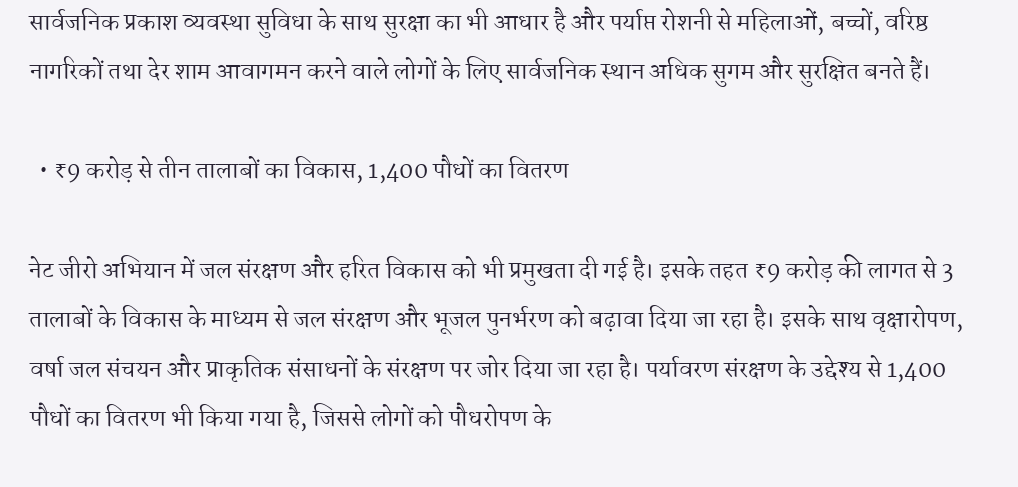सार्वजनिक प्रकाश व्यवस्था सुविधा के साथ सुरक्षा का भी आधार है और पर्याप्त रोशनी से महिलाओं, बच्चों, वरिष्ठ नागरिकों तथा देर शाम आवागमन करने वाले लोगों के लिए सार्वजनिक स्थान अधिक सुगम और सुरक्षित बनते हैं।

  • ₹9 करोड़ से तीन तालाबों का विकास, 1,400 पौधों का वितरण

नेट जीरो अभियान में जल संरक्षण और हरित विकास को भी प्रमुखता दी गई है। इसके तहत ₹9 करोड़ की लागत से 3 तालाबों के विकास के माध्यम से जल संरक्षण और भूजल पुनर्भरण को बढ़ावा दिया जा रहा है। इसके साथ वृक्षारोपण, वर्षा जल संचयन और प्राकृतिक संसाधनों के संरक्षण पर जोर दिया जा रहा है। पर्यावरण संरक्षण के उद्देश्य से 1,400 पौधों का वितरण भी किया गया है, जिससे लोगों को पौधरोपण के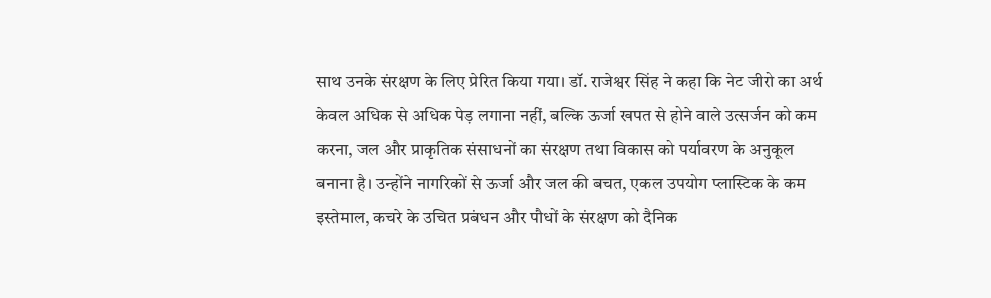साथ उनके संरक्षण के लिए प्रेरित किया गया। डॉ. राजेश्वर सिंह ने कहा कि नेट जीरो का अर्थ केवल अधिक से अधिक पेड़ लगाना नहीं, बल्कि ऊर्जा खपत से होने वाले उत्सर्जन को कम करना, जल और प्राकृतिक संसाधनों का संरक्षण तथा विकास को पर्यावरण के अनुकूल बनाना है। उन्होंने नागरिकों से ऊर्जा और जल की बचत, एकल उपयोग प्लास्टिक के कम इस्तेमाल, कचरे के उचित प्रबंधन और पौधों के संरक्षण को दैनिक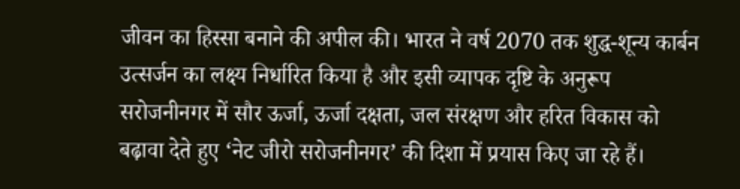जीवन का हिस्सा बनाने की अपील की। भारत ने वर्ष 2070 तक शुद्ध-शून्य कार्बन उत्सर्जन का लक्ष्य निर्धारित किया है और इसी व्यापक दृष्टि के अनुरूप सरोजनीनगर में सौर ऊर्जा, ऊर्जा दक्षता, जल संरक्षण और हरित विकास को बढ़ावा देते हुए ‘नेट जीरो सरोजनीनगर’ की दिशा में प्रयास किए जा रहे हैं।